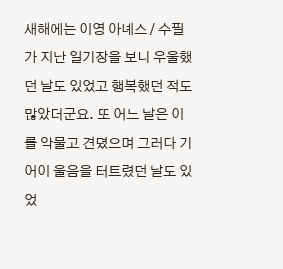새해에는 이영 아녜스 / 수필가 지난 일기장을 보니 우울했던 날도 있었고 행복했던 적도 많았더군요. 또 어느 날은 이를 악물고 견뎠으며 그러다 기어이 울음을 터트렸던 날도 있었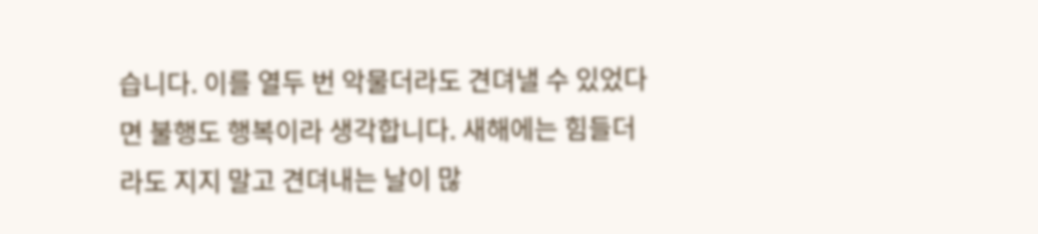습니다. 이를 열두 번 악물더라도 견뎌낼 수 있었다면 불행도 행복이라 생각합니다. 새해에는 힘들더라도 지지 말고 견뎌내는 날이 많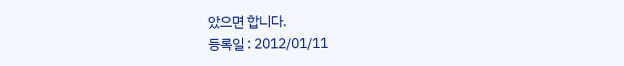았으면 합니다.
등록일 : 2012/01/11